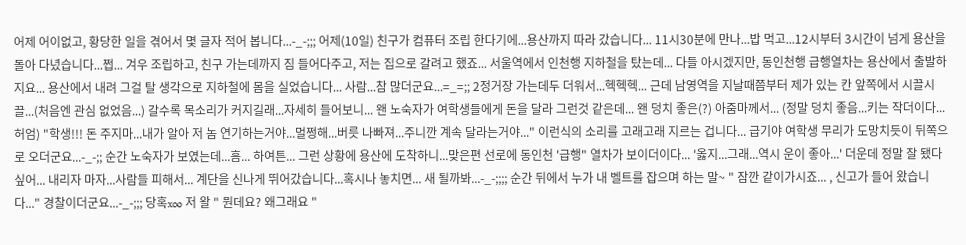어제 어이없고, 황당한 일을 겪어서 몇 글자 적어 봅니다...-_-;;; 어제(10일) 친구가 컴퓨터 조립 한다기에...용산까지 따라 갔습니다... 11시30분에 만나...밥 먹고...12시부터 3시간이 넘게 용산을 돌아 다녔습니다...쩝... 겨우 조립하고, 친구 가는데까지 짐 들어다주고, 저는 집으로 갈려고 했죠... 서울역에서 인천행 지하철을 탔는데... 다들 아시겠지만, 동인천행 급행열차는 용산에서 출발하지요... 용산에서 내려 그걸 탈 생각으로 지하철에 몸을 실었습니다... 사람...참 많더군요...=_=;; 2정거장 가는데두 더워서...헥헥헥... 근데 남영역을 지날때쯤부터 제가 있는 칸 앞쪽에서 시끌시끌...(처음엔 관심 없었음...) 갈수록 목소리가 커지길래...자세히 들어보니... 왠 노숙자가 여학생들에게 돈을 달라 그런것 같은데... 왠 덩치 좋은(?) 아줌마께서... (정말 덩치 좋음...키는 작더이다...허엄) "학생!!! 돈 주지마...내가 알아 저 놈 연기하는거야...멀쩡해...버릇 나빠져...주니깐 계속 달라는거야..." 이런식의 소리를 고래고래 지르는 겁니다... 급기야 여학생 무리가 도망치듯이 뒤쪽으로 오더군요...-_-;; 순간 노숙자가 보였는데...흠... 하여튼... 그런 상황에 용산에 도착하니...맞은편 선로에 동인천 '급행" 열차가 보이더이다... '옳지...그래...역시 운이 좋아...' 더운데 정말 잘 됐다 싶어... 내리자 마자...사람들 피해서... 계단을 신나게 뛰어갔습니다...혹시나 놓치면... 새 될까봐...-_-;;;; 순간 뒤에서 누가 내 벨트를 잡으며 하는 말~ " 잠깐 같이가시죠... , 신고가 들어 왔습니다..." 경찰이더군요...-_-;;; 당혹x∞ 저 왈 " 뭔데요? 왜그래요 "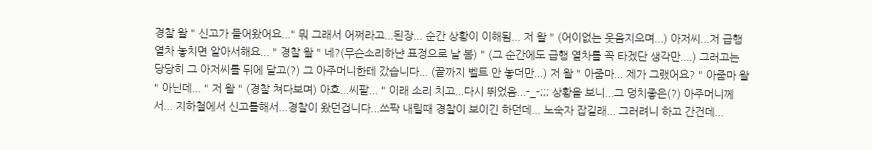경찰 왈 " 신고가 들어왔어요..." 뭐 그래서 어쩌라고...된장... 순간 상황이 이해됨... 저 왈 " (어이없는 웃음지으며...) 아저씨...저 급행 열차 놓치면 알아서해요... " 경찰 왈 " 네?(무슨소리하냔 표정으로 날 봄) " (그 순간에도 급행 열차를 꼭 타겠단 생각만....) 그러고는 당당히 그 아저씨를 뒤에 달고(?) 그 아주머니한테 갔습니다... (끝까지 벨트 안 놓더만...) 저 왈 " 아줌마... 제가 그랬어요? " 아줌마 왈 " 아닌데... " 저 왈 " (경찰 쳐다보며) 아흐...씨팔... " 이래 소리 치고...다시 뛰었음...-_-;;; 상황을 보니...그 덩치좋은(?) 아주머니께서... 지하철에서 신고를해서...경찰이 왔던겁니다...쓰팍 내릴때 경찰이 보이긴 하던데... 노숙자 잡길래... 그러려니 하고 간건데...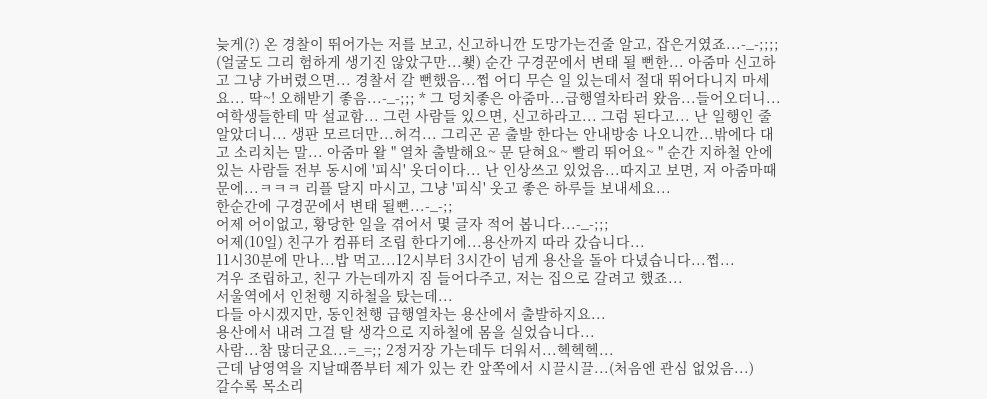늦게(?) 온 경찰이 뛰어가는 저를 보고, 신고하니깐 도망가는건줄 알고, 잡은거였죠...-_-;;;; (얼굴도 그리 험하게 생기진 않았구만...쵗) 순간 구경꾼에서 변태 될 뻔한... 아줌마 신고하고 그냥 가버렸으면... 경찰서 갈 뻔했음...쩝 어디 무슨 일 있는데서 절대 뛰어다니지 마세요... 딱~! 오해받기 좋음...-_-;;; * 그 덩치좋은 아줌마...급행열차타러 왔음...들어오더니... 여학생들한테 막 설교함... 그런 사람들 있으면, 신고하라고... 그럼 된다고... 난 일행인 줄 알았더니... 생판 모르더만...허걱... 그리곤 곧 출발 한다는 안내방송 나오니깐...밖에다 대고 소리치는 말... 아줌마 왈 " 열차 출발해요~ 문 닫혀요~ 빨리 뛰어요~ " 순간 지하철 안에 있는 사람들 전부 동시에 '피식' 웃더이다... 난 인상쓰고 있었음...따지고 보면, 저 아줌마때문에...ㅋㅋㅋ 리플 달지 마시고, 그냥 '피식' 웃고 좋은 하루들 보내세요...
한순간에 구경꾼에서 변태 될뻔...-_-;;
어제 어이없고, 황당한 일을 겪어서 몇 글자 적어 봅니다...-_-;;;
어제(10일) 친구가 컴퓨터 조립 한다기에...용산까지 따라 갔습니다...
11시30분에 만나...밥 먹고...12시부터 3시간이 넘게 용산을 돌아 다녔습니다...쩝...
겨우 조립하고, 친구 가는데까지 짐 들어다주고, 저는 집으로 갈려고 했죠...
서울역에서 인천행 지하철을 탔는데...
다들 아시겠지만, 동인천행 급행열차는 용산에서 출발하지요...
용산에서 내려 그걸 탈 생각으로 지하철에 몸을 실었습니다...
사람...참 많더군요...=_=;; 2정거장 가는데두 더워서...헥헥헥...
근데 남영역을 지날때쯤부터 제가 있는 칸 앞쪽에서 시끌시끌...(처음엔 관심 없었음...)
갈수록 목소리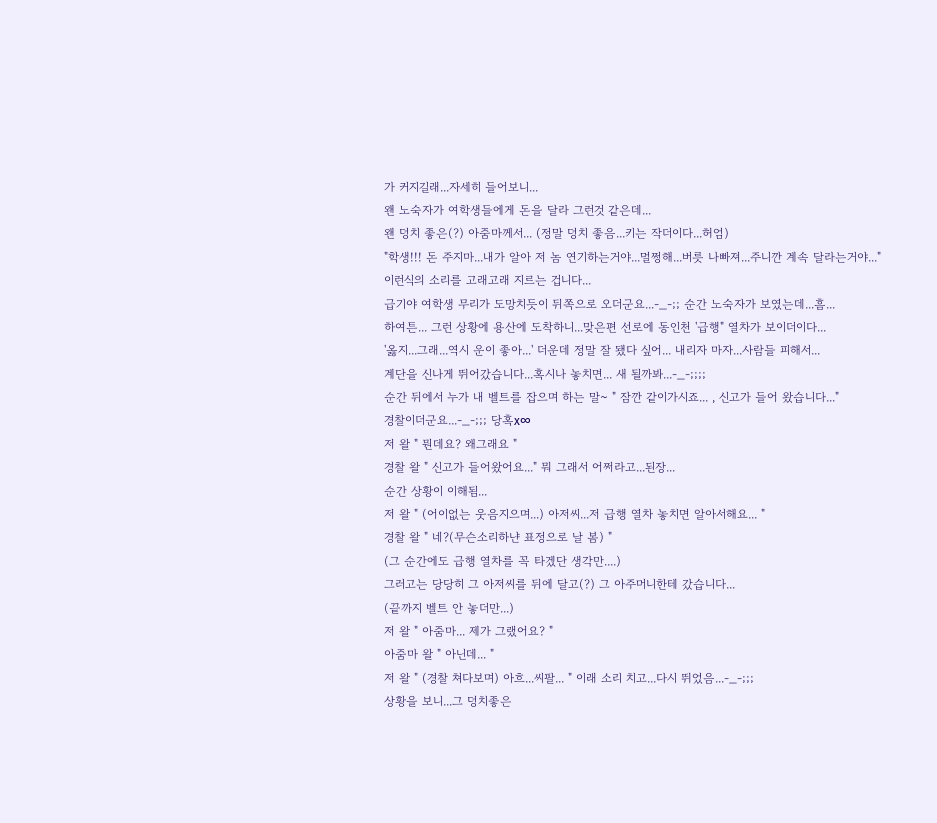가 커지길래...자세히 들어보니...
왠 노숙자가 여학생들에게 돈을 달라 그런것 같은데...
왠 덩치 좋은(?) 아줌마께서... (정말 덩치 좋음...키는 작더이다...허엄)
"학생!!! 돈 주지마...내가 알아 저 놈 연기하는거야...멀쩡해...버릇 나빠져...주니깐 계속 달라는거야..."
이런식의 소리를 고래고래 지르는 겁니다...
급기야 여학생 무리가 도망치듯이 뒤쪽으로 오더군요...-_-;; 순간 노숙자가 보였는데...흠...
하여튼... 그런 상황에 용산에 도착하니...맞은편 선로에 동인천 '급행" 열차가 보이더이다...
'옳지...그래...역시 운이 좋아...' 더운데 정말 잘 됐다 싶어... 내리자 마자...사람들 피해서...
계단을 신나게 뛰어갔습니다...혹시나 놓치면... 새 될까봐...-_-;;;;
순간 뒤에서 누가 내 벨트를 잡으며 하는 말~ " 잠깐 같이가시죠... , 신고가 들어 왔습니다..."
경찰이더군요...-_-;;; 당혹x∞
저 왈 " 뭔데요? 왜그래요 "
경찰 왈 " 신고가 들어왔어요..." 뭐 그래서 어쩌라고...된장...
순간 상황이 이해됨...
저 왈 " (어이없는 웃음지으며...) 아저씨...저 급행 열차 놓치면 알아서해요... "
경찰 왈 " 네?(무슨소리하냔 표정으로 날 봄) "
(그 순간에도 급행 열차를 꼭 타겠단 생각만....)
그러고는 당당히 그 아저씨를 뒤에 달고(?) 그 아주머니한테 갔습니다...
(끝까지 벨트 안 놓더만...)
저 왈 " 아줌마... 제가 그랬어요? "
아줌마 왈 " 아닌데... "
저 왈 " (경찰 쳐다보며) 아흐...씨팔... " 이래 소리 치고...다시 뛰었음...-_-;;;
상황을 보니...그 덩치좋은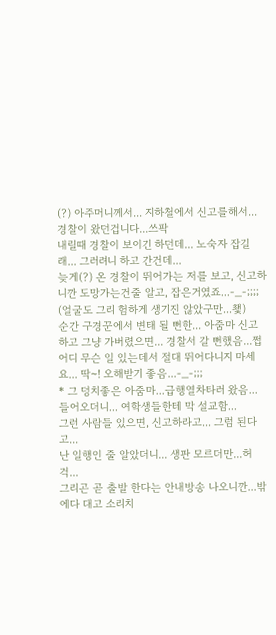(?) 아주머니께서... 지하철에서 신고를해서...경찰이 왔던겁니다...쓰팍
내릴때 경찰이 보이긴 하던데... 노숙자 잡길래... 그러려니 하고 간건데...
늦게(?) 온 경찰이 뛰어가는 저를 보고, 신고하니깐 도망가는건줄 알고, 잡은거였죠...-_-;;;;
(얼굴도 그리 험하게 생기진 않았구만...쵗)
순간 구경꾼에서 변태 될 뻔한... 아줌마 신고하고 그냥 가버렸으면... 경찰서 갈 뻔했음...쩝
어디 무슨 일 있는데서 절대 뛰어다니지 마세요... 딱~! 오해받기 좋음...-_-;;;
* 그 덩치좋은 아줌마...급행열차타러 왔음...들어오더니... 여학생들한테 막 설교함...
그런 사람들 있으면, 신고하라고... 그럼 된다고...
난 일행인 줄 알았더니... 생판 모르더만...허걱...
그리곤 곧 출발 한다는 안내방송 나오니깐...밖에다 대고 소리치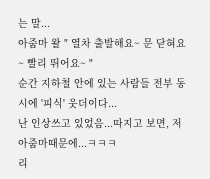는 말...
아줌마 왈 " 열차 출발해요~ 문 닫혀요~ 빨리 뛰어요~ "
순간 지하철 안에 있는 사람들 전부 동시에 '피식' 웃더이다...
난 인상쓰고 있었음...따지고 보면, 저 아줌마때문에...ㅋㅋㅋ
리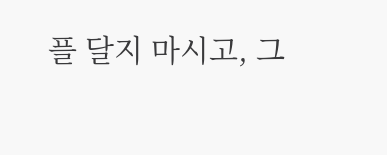플 달지 마시고, 그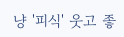냥 '피식' 웃고 좋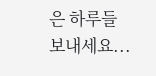은 하루들 보내세요...